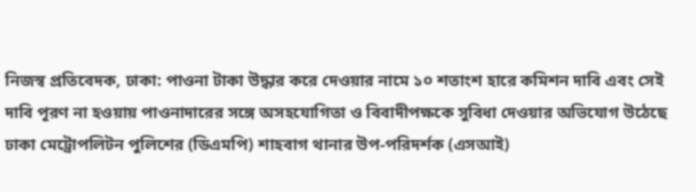নিজস্ব প্রতিবেদক, ঢাকা: পাওনা টাকা উদ্ধার করে দেওয়ার নামে ১০ শতাংশ হারে কমিশন দাবি এবং সেই দাবি পূরণ না হওয়ায় পাওনাদারের সঙ্গে অসহযোগিতা ও বিবাদীপক্ষকে সুবিধা দেওয়ার অভিযোগ উঠেছে ঢাকা মেট্রোপলিটন পুলিশের (ডিএমপি) শাহবাগ থানার উপ-পরিদর্শক (এসআই)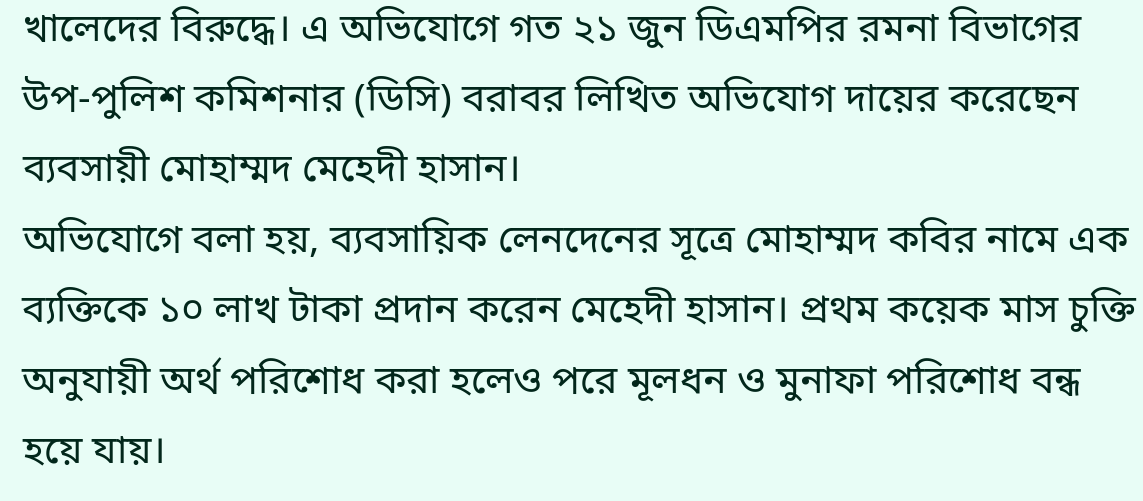খালেদের বিরুদ্ধে। এ অভিযোগে গত ২১ জুন ডিএমপির রমনা বিভাগের উপ-পুলিশ কমিশনার (ডিসি) বরাবর লিখিত অভিযোগ দায়ের করেছেন ব্যবসায়ী মোহাম্মদ মেহেদী হাসান।
অভিযোগে বলা হয়, ব্যবসায়িক লেনদেনের সূত্রে মোহাম্মদ কবির নামে এক ব্যক্তিকে ১০ লাখ টাকা প্রদান করেন মেহেদী হাসান। প্রথম কয়েক মাস চুক্তি অনুযায়ী অর্থ পরিশোধ করা হলেও পরে মূলধন ও মুনাফা পরিশোধ বন্ধ হয়ে যায়।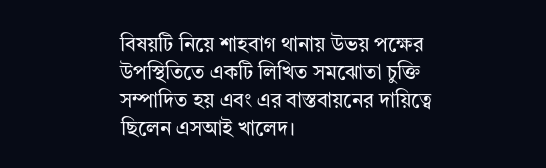বিষয়টি নিয়ে শাহবাগ থানায় উভয় পক্ষের উপস্থিতিতে একটি লিখিত সমঝোতা চুক্তি সম্পাদিত হয় এবং এর বাস্তবায়নের দায়িত্বে ছিলেন এসআই খালেদ।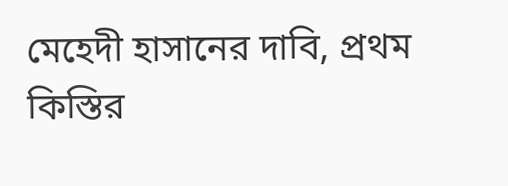মেহেদী হাসানের দাবি, প্রথম কিস্তির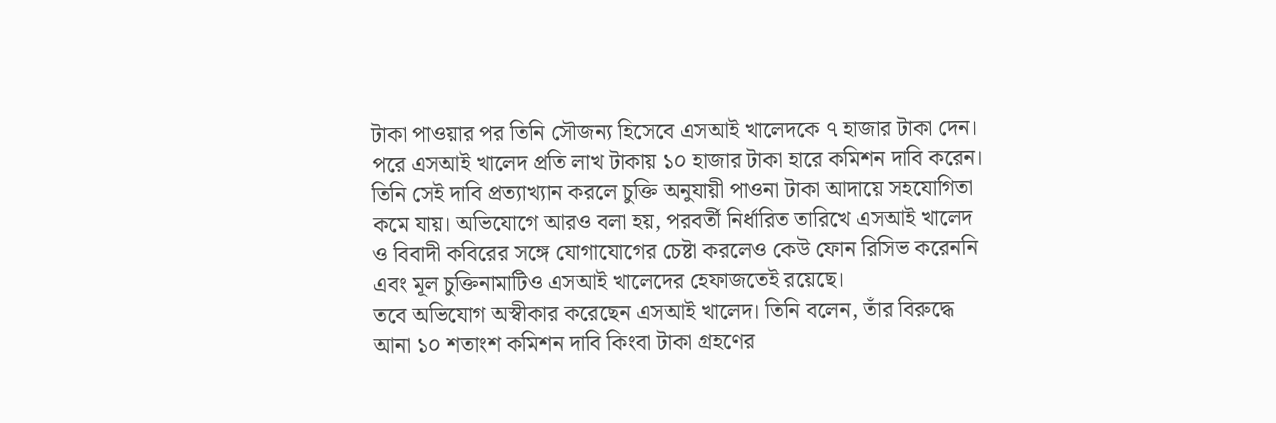টাকা পাওয়ার পর তিনি সৌজন্য হিসেবে এসআই খালেদকে ৭ হাজার টাকা দেন। পরে এসআই খালেদ প্রতি লাখ টাকায় ১০ হাজার টাকা হারে কমিশন দাবি করেন। তিনি সেই দাবি প্রত্যাখ্যান করলে চুক্তি অনুযায়ী পাওনা টাকা আদায়ে সহযোগিতা কমে যায়। অভিযোগে আরও বলা হয়, পরবর্তী নির্ধারিত তারিখে এসআই খালেদ ও বিবাদী কবিরের সঙ্গে যোগাযোগের চেষ্টা করলেও কেউ ফোন রিসিভ করেননি এবং মূল চুক্তিনামাটিও এসআই খালেদের হেফাজতেই রয়েছে।
তবে অভিযোগ অস্বীকার করেছেন এসআই খালেদ। তিনি বলেন, তাঁর বিরুদ্ধে আনা ১০ শতাংশ কমিশন দাবি কিংবা টাকা গ্রহণের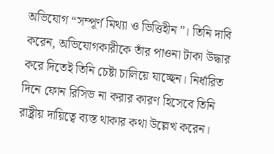অভিযোগ “সম্পূর্ণ মিথ্যা ও ভিত্তিহীন”। তিনি দাবি করেন, অভিযোগকারীকে তাঁর পাওনা টাকা উদ্ধার করে দিতেই তিনি চেষ্টা চালিয়ে যাচ্ছেন। নির্ধারিত দিনে ফোন রিসিভ না করার কারণ হিসেবে তিনি রাষ্ট্রীয় দায়িত্বে ব্যস্ত থাকার কথা উল্লেখ করেন।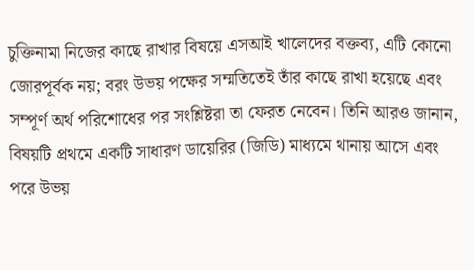চুক্তিনামা নিজের কাছে রাখার বিষয়ে এসআই খালেদের বক্তব্য, এটি কোনো জোরপূর্বক নয়; বরং উভয় পক্ষের সম্মতিতেই তাঁর কাছে রাখা হয়েছে এবং সম্পূর্ণ অর্থ পরিশোধের পর সংশ্লিষ্টরা তা ফেরত নেবেন। তিনি আরও জানান, বিষয়টি প্রথমে একটি সাধারণ ডায়েরির (জিডি) মাধ্যমে থানায় আসে এবং পরে উভয়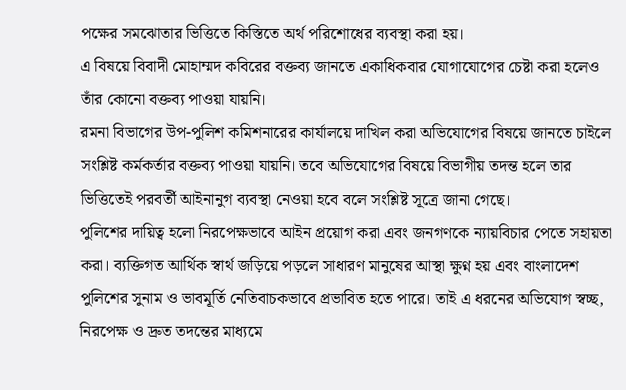পক্ষের সমঝোতার ভিত্তিতে কিস্তিতে অর্থ পরিশোধের ব্যবস্থা করা হয়।
এ বিষয়ে বিবাদী মোহাম্মদ কবিরের বক্তব্য জানতে একাধিকবার যোগাযোগের চেষ্টা করা হলেও তাঁর কোনো বক্তব্য পাওয়া যায়নি।
রমনা বিভাগের উপ-পুলিশ কমিশনারের কার্যালয়ে দাখিল করা অভিযোগের বিষয়ে জানতে চাইলে সংশ্লিষ্ট কর্মকর্তার বক্তব্য পাওয়া যায়নি। তবে অভিযোগের বিষয়ে বিভাগীয় তদন্ত হলে তার ভিত্তিতেই পরবর্তী আইনানুগ ব্যবস্থা নেওয়া হবে বলে সংশ্লিষ্ট সূত্রে জানা গেছে।
পুলিশের দায়িত্ব হলো নিরপেক্ষভাবে আইন প্রয়োগ করা এবং জনগণকে ন্যায়বিচার পেতে সহায়তা করা। ব্যক্তিগত আর্থিক স্বার্থ জড়িয়ে পড়লে সাধারণ মানুষের আস্থা ক্ষুণ্ন হয় এবং বাংলাদেশ পুলিশের সুনাম ও ভাবমূর্তি নেতিবাচকভাবে প্রভাবিত হতে পারে। তাই এ ধরনের অভিযোগ স্বচ্ছ, নিরপেক্ষ ও দ্রুত তদন্তের মাধ্যমে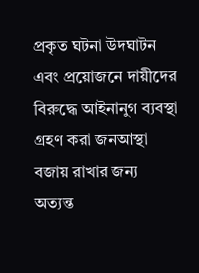প্রকৃত ঘটনা উদঘাটন এবং প্রয়োজনে দায়ীদের বিরুদ্ধে আইনানুগ ব্যবস্থা গ্রহণ করা জনআস্থা বজায় রাখার জন্য অত্যন্ত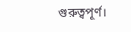গুরুত্বপূর্ণ।